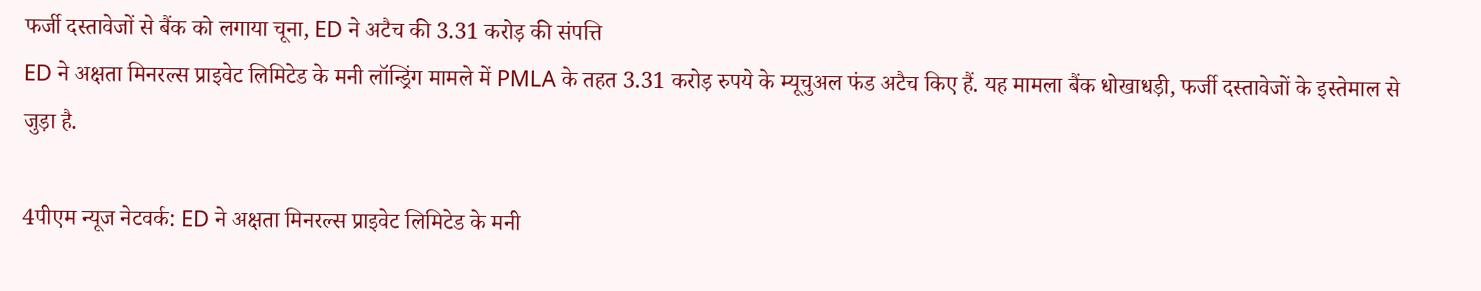फर्जी दस्तावेजों से बैंक को लगाया चूना, ED ने अटैच की 3.31 करोड़ की संपत्ति
ED ने अक्षता मिनरल्स प्राइवेट लिमिटेड के मनी लॉन्ड्रिंग मामले में PMLA के तहत 3.31 करोड़ रुपये के म्यूचुअल फंड अटैच किए हैं. यह मामला बैंक धोखाधड़ी, फर्जी दस्तावेजों के इस्तेमाल से जुड़ा है.

4पीएम न्यूज नेटवर्क: ED ने अक्षता मिनरल्स प्राइवेट लिमिटेड के मनी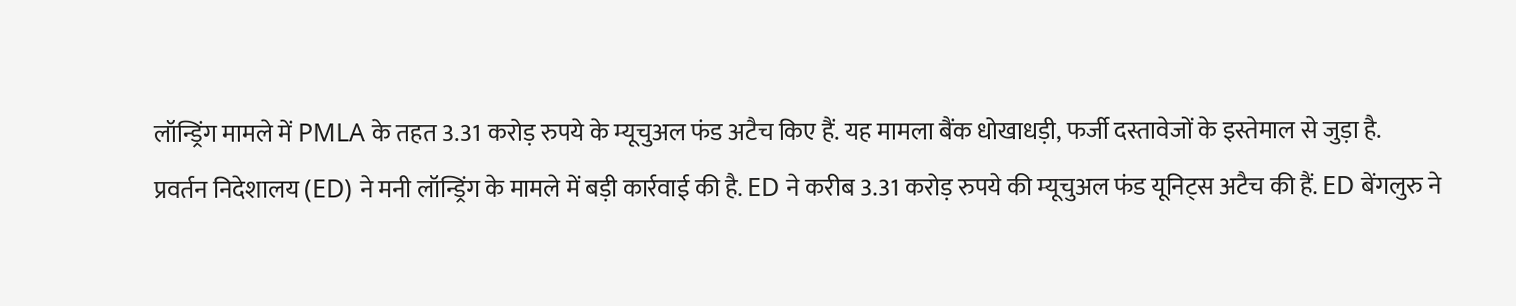लॉन्ड्रिंग मामले में PMLA के तहत 3.31 करोड़ रुपये के म्यूचुअल फंड अटैच किए हैं. यह मामला बैंक धोखाधड़ी, फर्जी दस्तावेजों के इस्तेमाल से जुड़ा है.
प्रवर्तन निदेशालय (ED) ने मनी लॉन्ड्रिंग के मामले में बड़ी कार्रवाई की है. ED ने करीब 3.31 करोड़ रुपये की म्यूचुअल फंड यूनिट्स अटैच की हैं. ED बेंगलुरु ने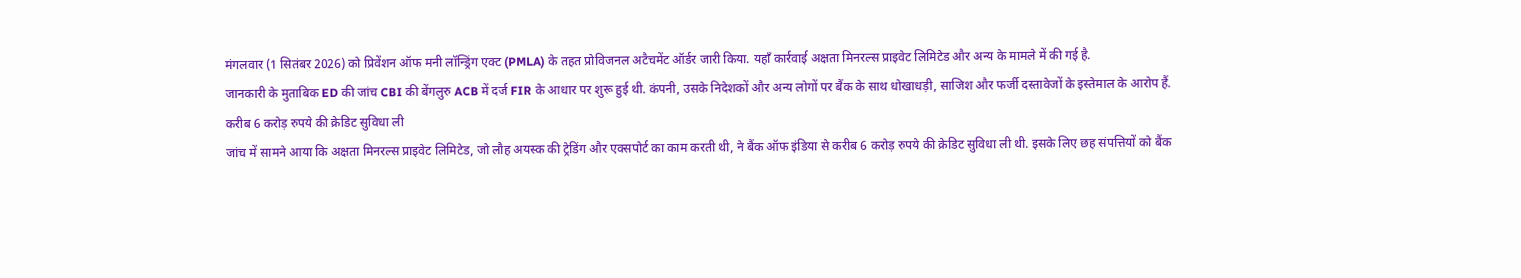मंगलवार (1 सितंबर 2026) को प्रिवेंशन ऑफ मनी लॉन्ड्रिंग एक्ट (PMLA) के तहत प्रोविजनल अटैचमेंट ऑर्डर जारी किया. यहाँ कार्रवाई अक्षता मिनरल्स प्राइवेट लिमिटेड और अन्य के मामले में की गई है.
जानकारी के मुताबिक ED की जांच CBI की बेंगलुरु ACB में दर्ज FIR के आधार पर शुरू हुई थी. कंपनी, उसके निदेशकों और अन्य लोगों पर बैंक के साथ धोखाधड़ी, साजिश और फर्जी दस्तावेजों के इस्तेमाल के आरोप हैं.
करीब 6 करोड़ रुपये की क्रेडिट सुविधा ली
जांच में सामने आया कि अक्षता मिनरल्स प्राइवेट लिमिटेड, जो लौह अयस्क की ट्रेडिंग और एक्सपोर्ट का काम करती थी, ने बैंक ऑफ इंडिया से करीब 6 करोड़ रुपये की क्रेडिट सुविधा ली थी. इसके लिए छह संपत्तियों को बैंक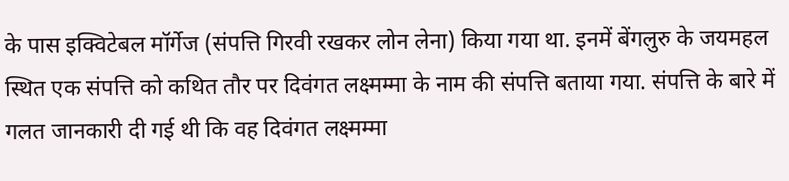के पास इक्विटेबल मॉर्गेज (संपत्ति गिरवी रखकर लोन लेना) किया गया था. इनमें बेंगलुरु के जयमहल स्थित एक संपत्ति को कथित तौर पर दिवंगत लक्ष्मम्मा के नाम की संपत्ति बताया गया. संपत्ति के बारे में गलत जानकारी दी गई थी कि वह दिवंगत लक्ष्मम्मा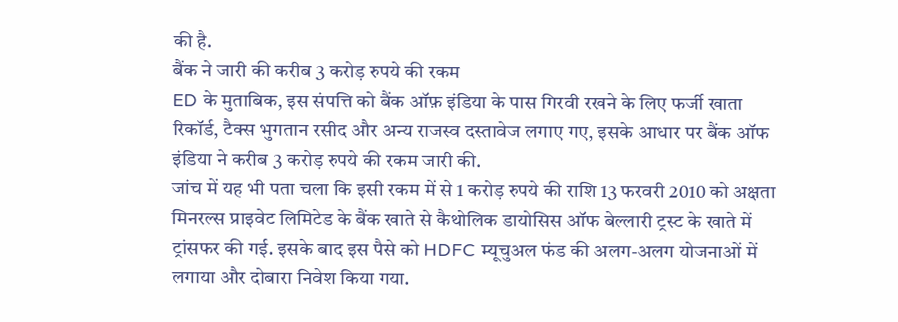की है.
बैंक ने जारी की करीब 3 करोड़ रुपये की रकम
ED के मुताबिक, इस संपत्ति को बैंक ऑफ़ इंडिया के पास गिरवी रखने के लिए फर्जी खाता रिकॉर्ड, टैक्स भुगतान रसीद और अन्य राजस्व दस्तावेज लगाए गए, इसके आधार पर बैंक ऑफ इंडिया ने करीब 3 करोड़ रुपये की रकम जारी की.
जांच में यह भी पता चला कि इसी रकम में से 1 करोड़ रुपये की राशि 13 फरवरी 2010 को अक्षता मिनरल्स प्राइवेट लिमिटेड के बैंक खाते से कैथोलिक डायोसिस ऑफ बेल्लारी ट्रस्ट के खाते में ट्रांसफर की गई. इसके बाद इस पैसे को HDFC म्यूचुअल फंड की अलग-अलग योजनाओं में लगाया और दोबारा निवेश किया गया.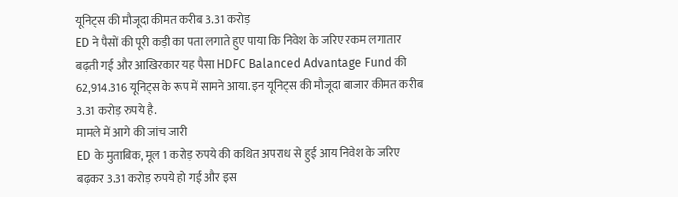यूनिट्स की मौजूदा कीमत करीब 3.31 करोड़
ED ने पैसों की पूरी कड़ी का पता लगाते हुए पाया कि निवेश के जरिए रकम लगातार बढ़ती गई और आखिरकार यह पैसा HDFC Balanced Advantage Fund की 62,914.316 यूनिट्स के रूप में सामने आया. इन यूनिट्स की मौजूदा बाजार कीमत करीब 3.31 करोड़ रुपये है.
मामले में आगे की जांच जारी
ED के मुताबिक, मूल 1 करोड़ रुपये की कथित अपराध से हुई आय निवेश के जरिए बढ़कर 3.31 करोड़ रुपये हो गई और इस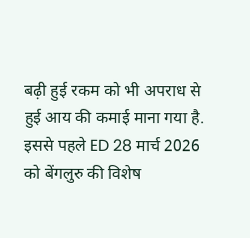बढ़ी हुई रकम को भी अपराध से हुई आय की कमाई माना गया है. इससे पहले ED 28 मार्च 2026 को बेंगलुरु की विशेष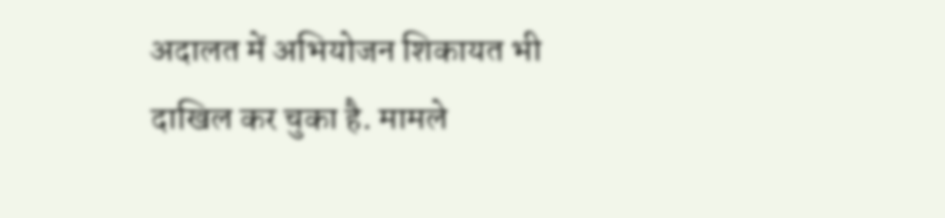अदालत में अभियोजन शिकायत भी दाखिल कर चुका है. मामले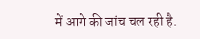में आगे की जांच चल रही है.